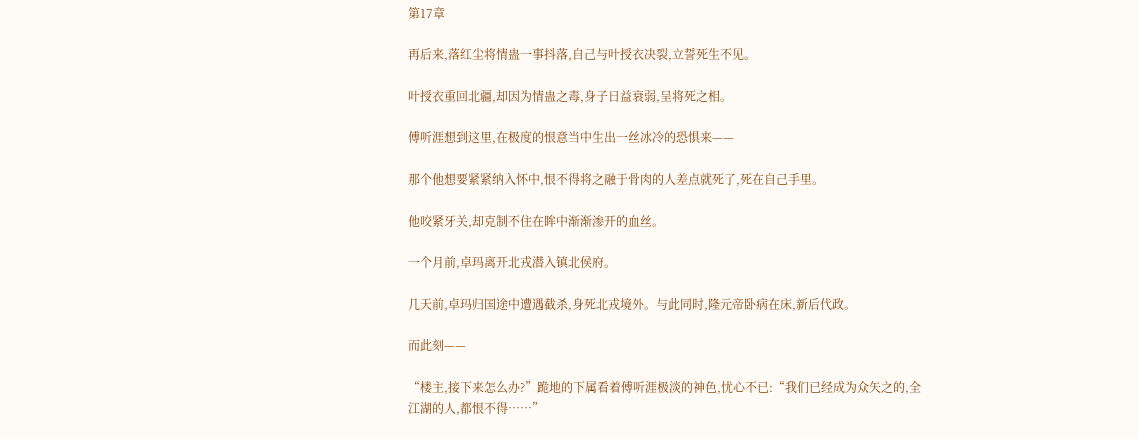第17章

再后来,落红尘将情蛊一事抖落,自己与叶授衣决裂,立誓死生不见。

叶授衣重回北疆,却因为情蛊之毒,身子日益衰弱,呈将死之相。

傅听涯想到这里,在极度的恨意当中生出一丝冰冷的恐惧来——

那个他想要紧紧纳入怀中,恨不得将之融于骨肉的人差点就死了,死在自己手里。

他咬紧牙关,却克制不住在眸中渐渐渗开的血丝。

一个月前,卓玛离开北戎潜入镇北侯府。

几天前,卓玛归国途中遭遇截杀,身死北戎境外。与此同时,隆元帝卧病在床,新后代政。

而此刻——

“楼主,接下来怎么办?”跪地的下属看着傅听涯极淡的神色,忧心不已:“我们已经成为众矢之的,全江湖的人,都恨不得……”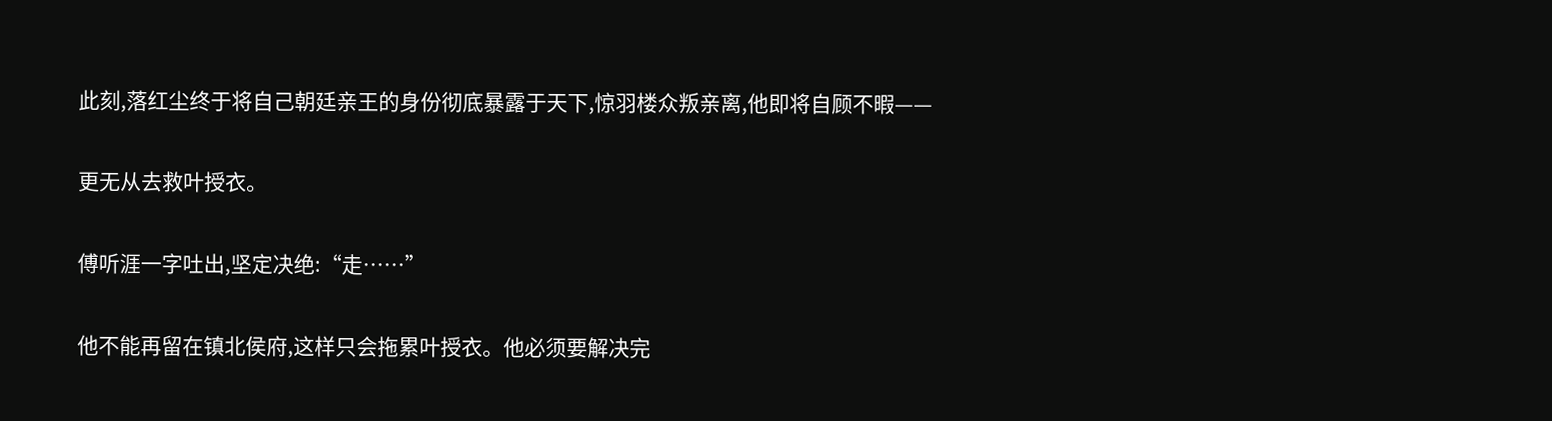此刻,落红尘终于将自己朝廷亲王的身份彻底暴露于天下,惊羽楼众叛亲离,他即将自顾不暇——

更无从去救叶授衣。

傅听涯一字吐出,坚定决绝:“走……”

他不能再留在镇北侯府,这样只会拖累叶授衣。他必须要解决完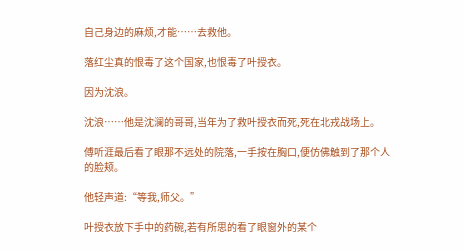自己身边的麻烦,才能……去救他。

落红尘真的恨毒了这个国家,也恨毒了叶授衣。

因为沈浪。

沈浪……他是沈澜的哥哥,当年为了救叶授衣而死,死在北戎战场上。

傅听涯最后看了眼那不远处的院落,一手按在胸口,便仿佛触到了那个人的脸颊。

他轻声道:“等我,师父。”

叶授衣放下手中的药碗,若有所思的看了眼窗外的某个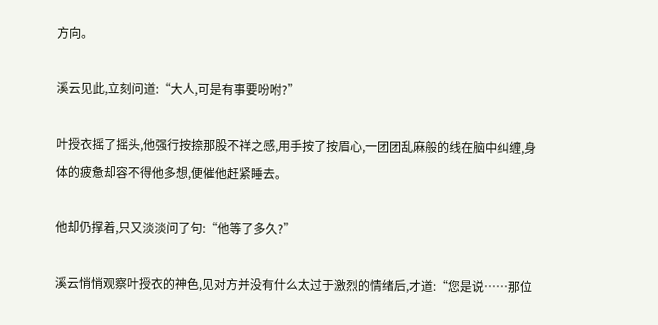方向。

溪云见此,立刻问道:“大人,可是有事要吩咐?”

叶授衣摇了摇头,他强行按捺那股不祥之感,用手按了按眉心,一团团乱麻般的线在脑中纠缠,身体的疲惫却容不得他多想,便催他赶紧睡去。

他却仍撑着,只又淡淡问了句:“他等了多久?”

溪云悄悄观察叶授衣的神色,见对方并没有什么太过于激烈的情绪后,才道:“您是说……那位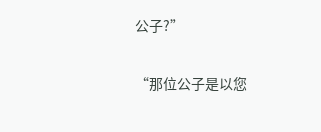公子?”

“那位公子是以您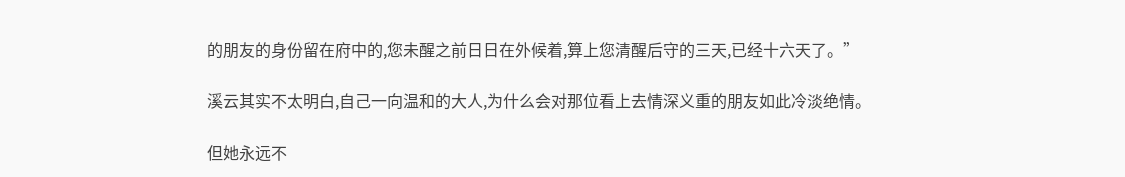的朋友的身份留在府中的,您未醒之前日日在外候着,算上您清醒后守的三天,已经十六天了。”

溪云其实不太明白,自己一向温和的大人,为什么会对那位看上去情深义重的朋友如此冷淡绝情。

但她永远不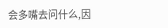会多嘴去问什么,因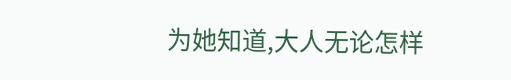为她知道,大人无论怎样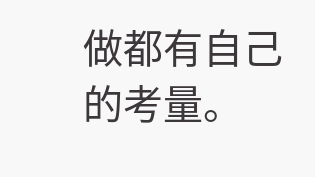做都有自己的考量。